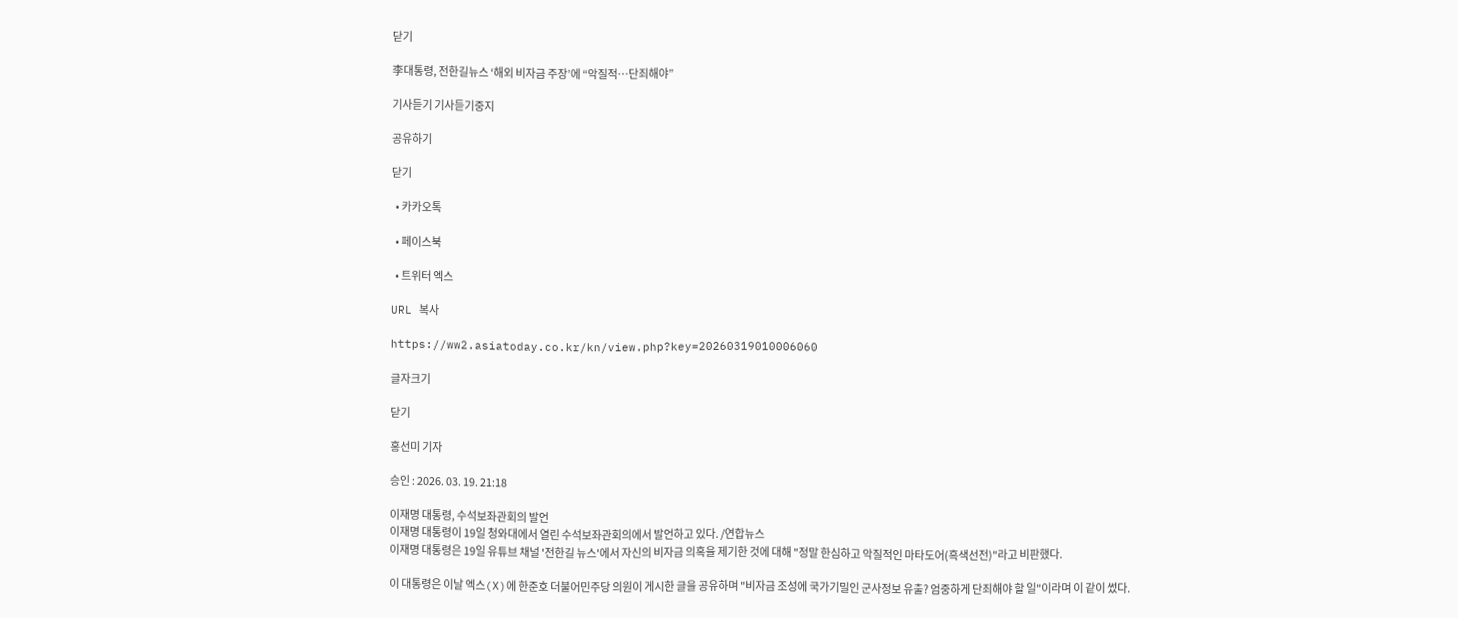닫기

李대통령, 전한길뉴스 ‘해외 비자금 주장’에 “악질적…단죄해야”

기사듣기 기사듣기중지

공유하기

닫기

  • 카카오톡

  • 페이스북

  • 트위터 엑스

URL 복사

https://ww2.asiatoday.co.kr/kn/view.php?key=20260319010006060

글자크기

닫기

홍선미 기자

승인 : 2026. 03. 19. 21:18

이재명 대통령, 수석보좌관회의 발언
이재명 대통령이 19일 청와대에서 열린 수석보좌관회의에서 발언하고 있다. /연합뉴스
이재명 대통령은 19일 유튜브 채널 '전한길 뉴스'에서 자신의 비자금 의혹을 제기한 것에 대해 "정말 한심하고 악질적인 마타도어(흑색선전)"라고 비판했다.

이 대통령은 이날 엑스(X)에 한준호 더불어민주당 의원이 게시한 글을 공유하며 "비자금 조성에 국가기밀인 군사정보 유출? 엄중하게 단죄해야 할 일"이라며 이 같이 썼다.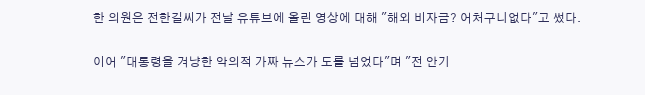한 의원은 전한길씨가 전날 유튜브에 올린 영상에 대해 "해외 비자금? 어처구니없다"고 썼다.

이어 "대통령을 겨냥한 악의적 가짜 뉴스가 도를 넘었다"며 "전 안기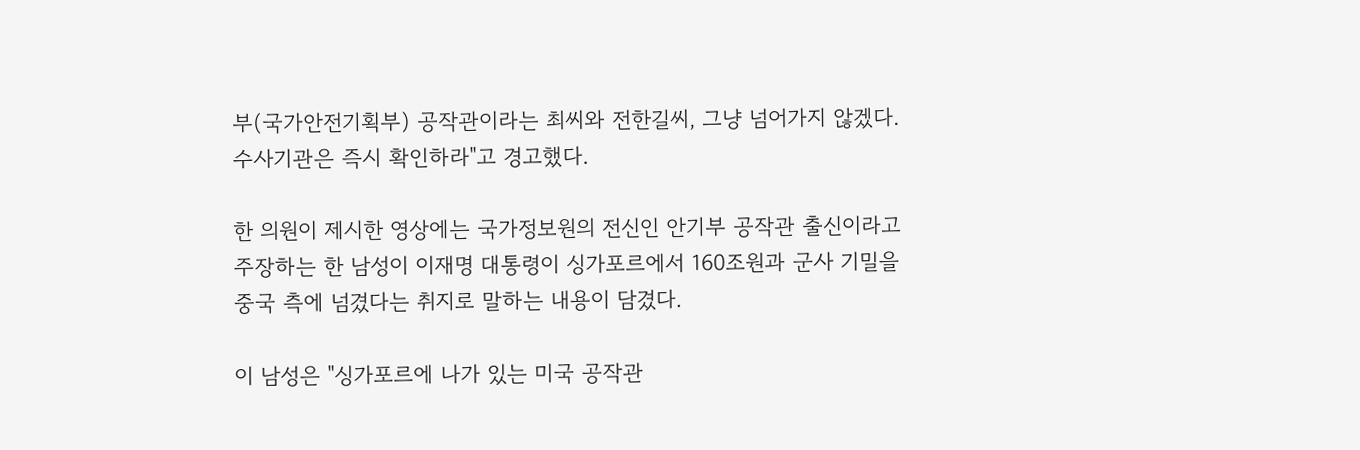부(국가안전기획부) 공작관이라는 최씨와 전한길씨, 그냥 넘어가지 않겠다. 수사기관은 즉시 확인하라"고 경고했다.

한 의원이 제시한 영상에는 국가정보원의 전신인 안기부 공작관 출신이라고 주장하는 한 남성이 이재명 대통령이 싱가포르에서 160조원과 군사 기밀을 중국 측에 넘겼다는 취지로 말하는 내용이 담겼다.

이 남성은 "싱가포르에 나가 있는 미국 공작관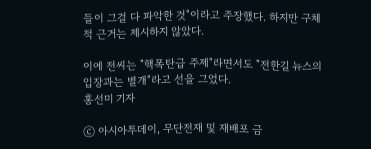들이 그걸 다 파악한 것"이라고 주장했다. 하지만 구체적 근거는 제시하지 않았다.

이에 전씨는 "핵폭탄급 주제"라면서도 "전한길 뉴스의 입장과는 별개"라고 선을 그었다.
홍선미 기자

ⓒ 아시아투데이, 무단전재 및 재배포 금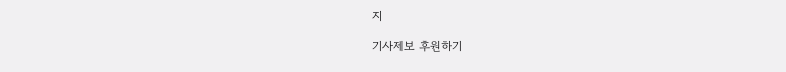지

기사제보 후원하기